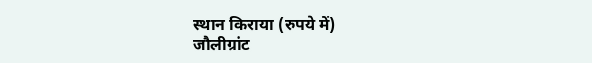स्थान किराया (रुपये में)
जौलीग्रांट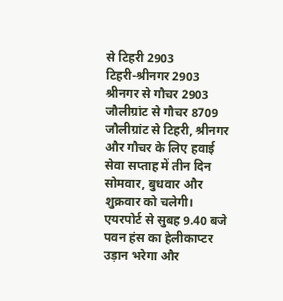से टिहरी 2903
टिहरी-श्रीनगर 2903
श्रीनगर से गौचर 2903
जौलीग्रांट से गौचर 8709
जौलीग्रांट से टिहरी, श्रीनगर और गौचर के लिए हवाई सेवा सप्ताह में तीन दिन सोमवार, बुधवार और शुक्रवार को चलेगी। एयरपोर्ट से सुबह 9.40 बजे पवन हंस का हेलीकाप्टर उड़ान भरेगा और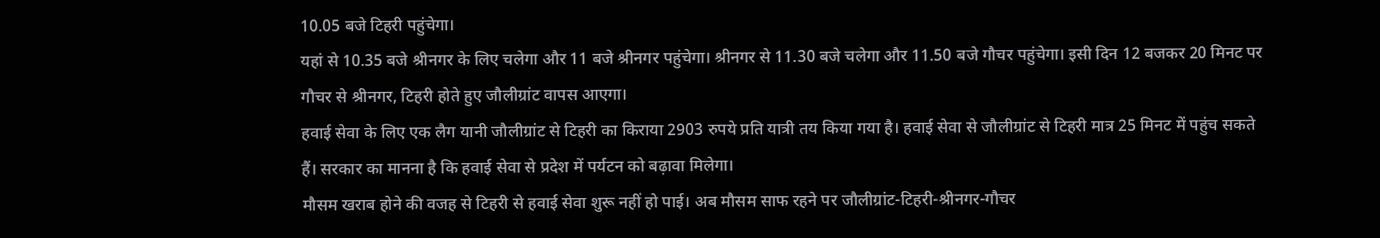10.05 बजे टिहरी पहुंचेगा।
यहां से 10.35 बजे श्रीनगर के लिए चलेगा और 11 बजे श्रीनगर पहुंचेगा। श्रीनगर से 11.30 बजे चलेगा और 11.50 बजे गौचर पहुंचेगा। इसी दिन 12 बजकर 20 मिनट पर गौचर से श्रीनगर, टिहरी होते हुए जौलीग्रांट वापस आएगा।
हवाई सेवा के लिए एक लैग यानी जौलीग्रांट से टिहरी का किराया 2903 रुपये प्रति यात्री तय किया गया है। हवाई सेवा से जौलीग्रांट से टिहरी मात्र 25 मिनट में पहुंच सकते हैं। सरकार का मानना है कि हवाई सेवा से प्रदेश में पर्यटन को बढ़ावा मिलेगा।
मौसम खराब होने की वजह से टिहरी से हवाई सेवा शुरू नहीं हो पाई। अब मौसम साफ रहने पर जौलीग्रांट-टिहरी-श्रीनगर-गौचर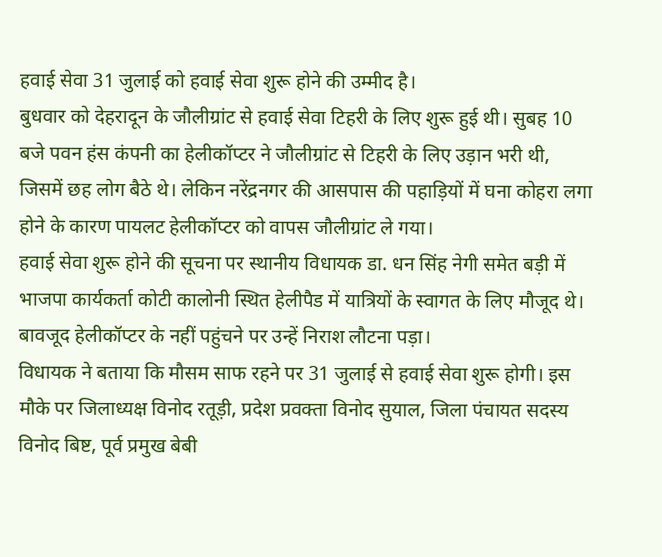हवाई सेवा 31 जुलाई को हवाई सेवा शुरू होने की उम्मीद है।
बुधवार को देहरादून के जौलीग्रांट से हवाई सेवा टिहरी के लिए शुरू हुई थी। सुबह 10 बजे पवन हंस कंपनी का हेलीकॉप्टर ने जौलीग्रांट से टिहरी के लिए उड़ान भरी थी, जिसमें छह लोग बैठे थे। लेकिन नरेंद्रनगर की आसपास की पहाड़ियों में घना कोहरा लगा होने के कारण पायलट हेलीकॉप्टर को वापस जौलीग्रांट ले गया।
हवाई सेवा शुरू होने की सूचना पर स्थानीय विधायक डा. धन सिंह नेगी समेत बड़ी में भाजपा कार्यकर्ता कोटी कालोनी स्थित हेलीपैड में यात्रियों के स्वागत के लिए मौजूद थे। बावजूद हेलीकॉप्टर के नहीं पहुंचने पर उन्हें निराश लौटना पड़ा।
विधायक ने बताया कि मौसम साफ रहने पर 31 जुलाई से हवाई सेवा शुरू होगी। इस मौके पर जिलाध्यक्ष विनोद रतूड़ी, प्रदेश प्रवक्ता विनोद सुयाल, जिला पंचायत सदस्य विनोद बिष्ट, पूर्व प्रमुख बेबी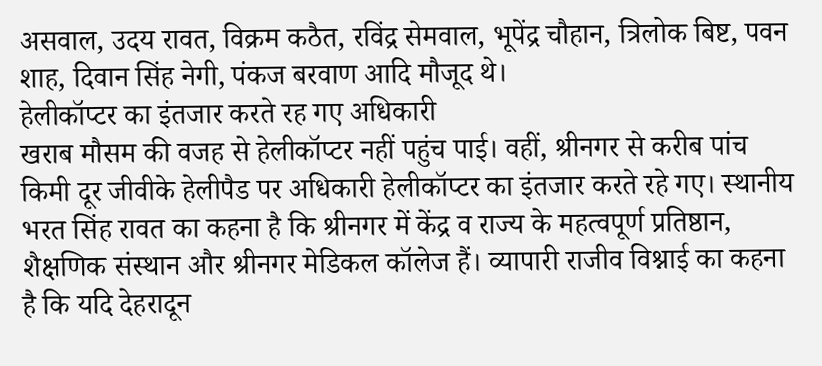असवाल, उदय रावत, विक्रम कठैत, रविंद्र सेमवाल, भूपेंद्र चौहान, त्रिलोक बिष्ट, पवन शाह, दिवान सिंह नेगी, पंकज बरवाण आदि मौजूद थे।
हेलीकॉप्टर का इंतजार करते रह गए अधिकारी
खराब मौसम की वजह से हेलीकॉप्टर नहीं पहुंच पाई। वहीं, श्रीनगर से करीब पांच किमी दूर जीवीके हेलीपैड पर अधिकारी हेलीकॉप्टर का इंतजार करते रहे गए। स्थानीय भरत सिंह रावत का कहना है कि श्रीनगर में केंद्र व राज्य के महत्वपूर्ण प्रतिष्ठान, शैक्षणिक संस्थान और श्रीनगर मेडिकल कॉलेज हैं। व्यापारी राजीव विश्नाई का कहना है कि यदि देहरादून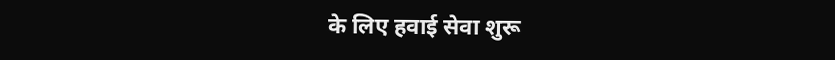के लिए हवाई सेवा शुरू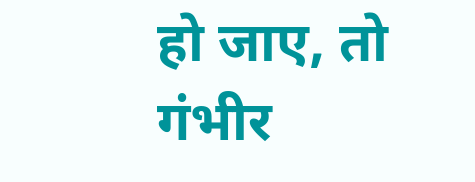हो जाए, तो गंभीर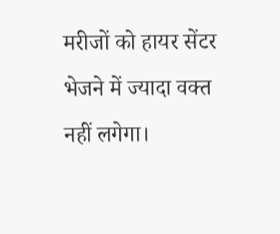मरीजों को हायर सेंटर भेजने में ज्यादा वक्त नहीं लगेगा।